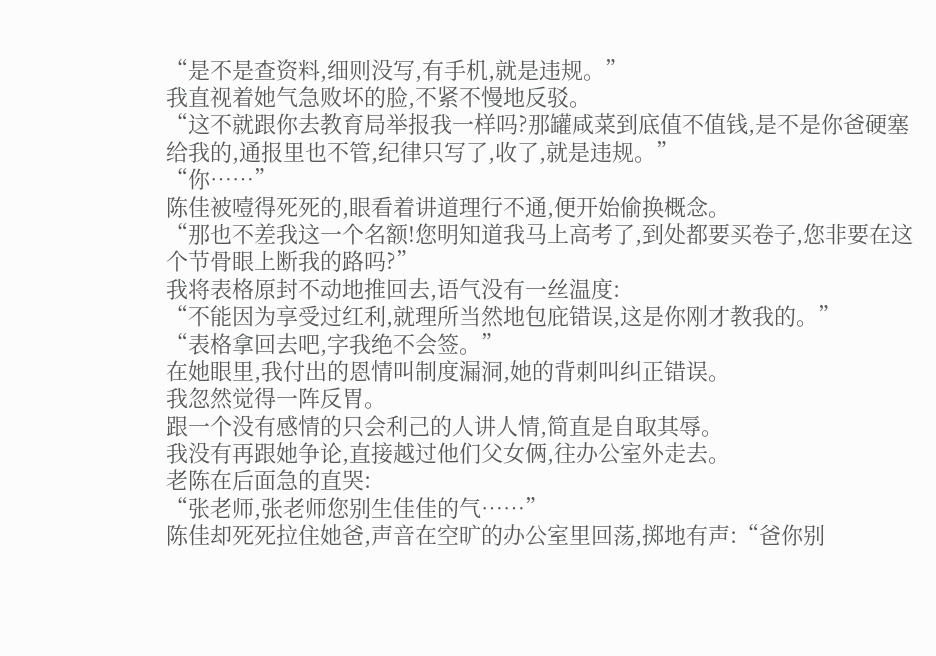“是不是查资料,细则没写,有手机,就是违规。”
我直视着她气急败坏的脸,不紧不慢地反驳。
“这不就跟你去教育局举报我一样吗?那罐咸菜到底值不值钱,是不是你爸硬塞给我的,通报里也不管,纪律只写了,收了,就是违规。”
“你……”
陈佳被噎得死死的,眼看着讲道理行不通,便开始偷换概念。
“那也不差我这一个名额!您明知道我马上高考了,到处都要买卷子,您非要在这个节骨眼上断我的路吗?”
我将表格原封不动地推回去,语气没有一丝温度:
“不能因为享受过红利,就理所当然地包庇错误,这是你刚才教我的。”
“表格拿回去吧,字我绝不会签。”
在她眼里,我付出的恩情叫制度漏洞,她的背刺叫纠正错误。
我忽然觉得一阵反胃。
跟一个没有感情的只会利己的人讲人情,简直是自取其辱。
我没有再跟她争论,直接越过他们父女俩,往办公室外走去。
老陈在后面急的直哭:
“张老师,张老师您别生佳佳的气……”
陈佳却死死拉住她爸,声音在空旷的办公室里回荡,掷地有声:“爸你别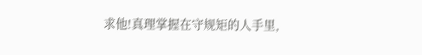求他!真理掌握在守规矩的人手里,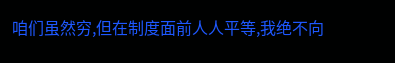咱们虽然穷,但在制度面前人人平等,我绝不向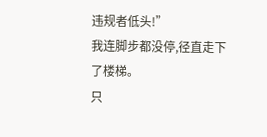违规者低头!”
我连脚步都没停,径直走下了楼梯。
只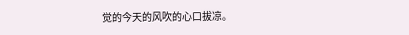觉的今天的风吹的心口拔凉。